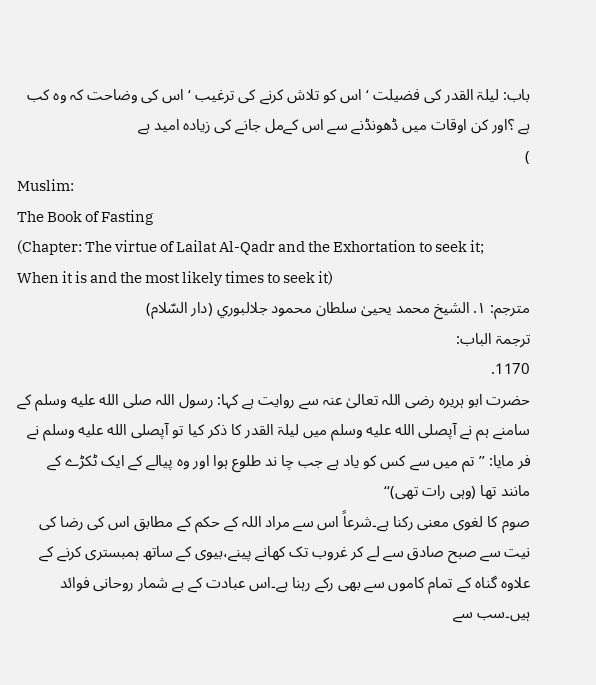باب: لیلۃ القدر کی فضیلت ‘اس کو تلاش کرنے کی ترغیب ‘اس کی وضاحت کہ وہ کب ہے ؟اور کن اوقات میں ڈھونڈنے سے اس کےمل جانے کی زیادہ امید ہے
)
Muslim:
The Book of Fasting
(Chapter: The virtue of Lailat Al-Qadr and the Exhortation to seek it; When it is and the most likely times to seek it)
مترجم: ١. الشيخ محمد يحيىٰ سلطان محمود جلالبوري (دار السّلام)
ترجمۃ الباب:
1170.
حضرت ابو ہریرہ رضی اللہ تعالیٰ عنہ سے روایت ہے کہا: رسول اللہ صلى الله عليه وسلم کے سامنے ہم نے آپصلى الله عليه وسلم میں لیلۃ القدر کا ذکر کیا تو آپصلى الله عليه وسلم نے فر مایا: ’’تم میں سے کس کو یاد ہے جب چا ند طلوع ہوا اور وہ پیالے کے ایک ٹکڑے کے مانند تھا (وہی رات تھی)‘‘
صوم کا لغوی معنی رکنا ہے۔شرعاً اس سے مراد اللہ کے حکم کے مطابق اس کی رضا کی نیت سے صبح صادق سے لے کر غروب تک کھانے پینے،بیوی کے ساتھ ہمبستری کرنے کے علاوہ گناہ کے تمام کاموں سے بھی رکے رہنا ہے۔اس عبادت کے بے شمار روحانی فوائد ہیں۔سب سے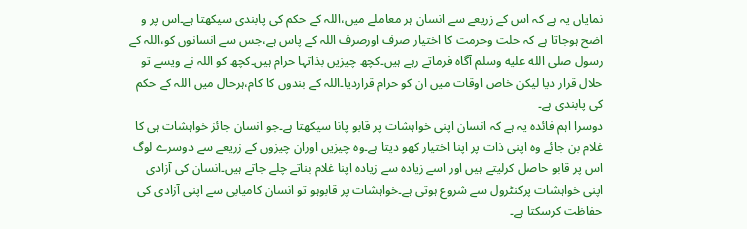نمایاں یہ ہے کہ اس کے زریعے سے انسان ہر معاملے میں،اللہ کے حکم کی پابندی سیکھتا ہے۔اس پر و اضح ہوجاتا ہے کہ حلت وحرمت کا اختیار صرف اورصرف اللہ کے پاس ہے،جس سے انسانوں کو،اللہ کے رسول صلى الله عليه وسلم آگاہ فرماتے رہے ہیں۔کچھ چیزیں بذاتہا حرام ہیں۔کچھ کو اللہ نے ویسے تو حلال قرار دیا لیکن خاص اوقات میں ان کو حرام قراردیا۔اللہ کے بندوں کا کام،ہرحال میں اللہ کے حکم کی پابندی ہے۔
دوسرا اہم فائدہ یہ ہے کہ انسان اپنی خواہشات پر قابو پانا سیکھتا ہے۔جو انسان جائز خواہشات ہی کا غلام بن جائے وہ اپنی ذات پر اپنا اختیار کھو دیتا ہے۔وہ چیزیں اوران چیزوں کے زریعے سے دوسرے لوگ اس پر قابو حاصل کرلیتے ہیں اور اسے زیادہ سے زیادہ اپنا غلام بناتے چلے جاتے ہیں۔انسان کی آزادی اپنی خواہشات پرکنٹرول سے شروع ہوتی ہے۔خواہشات پر قابوہو تو انسان کامیابی سے اپنی آزادی کی حفاظت کرسکتا ہے۔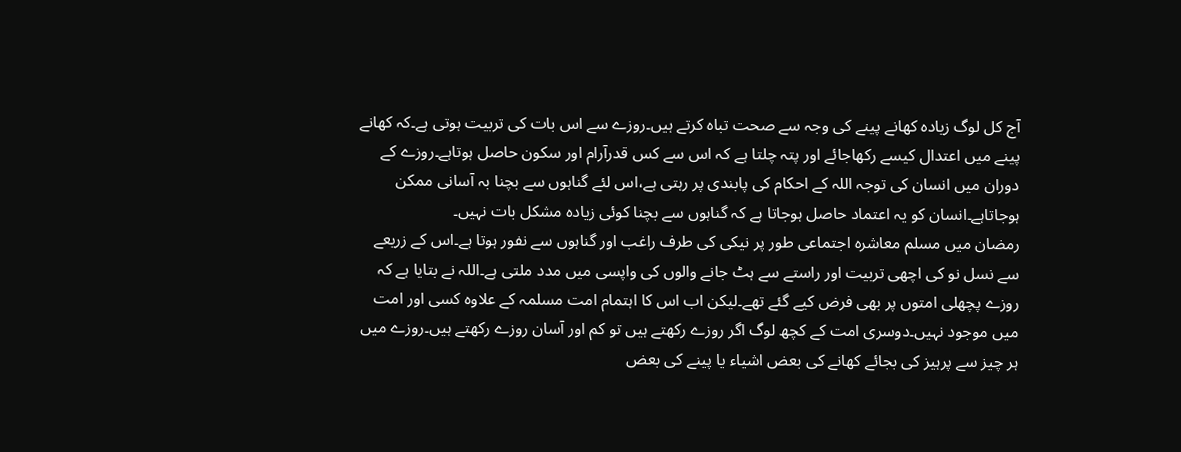آج کل لوگ زیادہ کھانے پینے کی وجہ سے صحت تباہ کرتے ہیں۔روزے سے اس بات کی تربیت ہوتی ہے۔کہ کھانے پینے میں اعتدال کیسے رکھاجائے اور پتہ چلتا ہے کہ اس سے کس قدرآرام اور سکون حاصل ہوتاہے۔روزے کے دوران میں انسان کی توجہ اللہ کے احکام کی پابندی پر رہتی ہے،اس لئے گناہوں سے بچنا بہ آسانی ممکن ہوجاتاہے۔انسان کو یہ اعتماد حاصل ہوجاتا ہے کہ گناہوں سے بچنا کوئی زیادہ مشکل بات نہیں۔
رمضان میں مسلم معاشرہ اجتماعی طور پر نیکی کی طرف راغب اور گناہوں سے نفور ہوتا ہے۔اس کے زریعے سے نسل نو کی اچھی تربیت اور راستے سے ہٹ جانے والوں کی واپسی میں مدد ملتی ہے۔اللہ نے بتایا ہے کہ روزے پچھلی امتوں پر بھی فرض کیے گئے تھے۔لیکن اب اس کا اہتمام امت مسلمہ کے علاوہ کسی اور امت میں موجود نہیں۔دوسری امت کے کچھ لوگ اگر روزے رکھتے ہیں تو کم اور آسان روزے رکھتے ہیں۔روزے میں ہر چیز سے پرہیز کی بجائے کھانے کی بعض اشیاء یا پینے کی بعض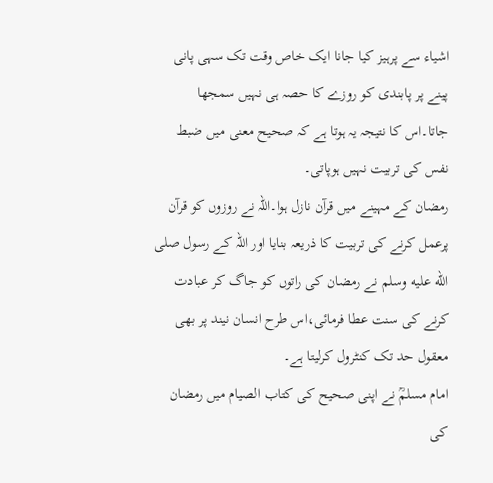اشیاء سے پرہیز کیا جانا ایک خاص وقت تک سہی پانی پینے پر پابندی کو روزے کا حصہ ہی نہیں سمجھا جاتا۔اس کا نتیجہ یہ ہوتا ہے کہ صحیح معنی میں ضبط نفس کی تربیت نہیں ہوپاتی۔
رمضان کے مہینے میں قرآن نازل ہوا۔اللہ نے روزوں کو قرآن پرعمل کرنے کی تربیت کا ذریعہ بنایا اور اللہ کے رسول صلى الله عليه وسلم نے رمضان کی راتوں کو جاگ کر عبادت کرنے کی سنت عطا فرمائی،اس طرح انسان نیند پر بھی معقول حد تک کنٹرول کرلیتا ہے۔
امام مسلمؒ نے اپنی صحیح کی کتاب الصیام میں رمضان کی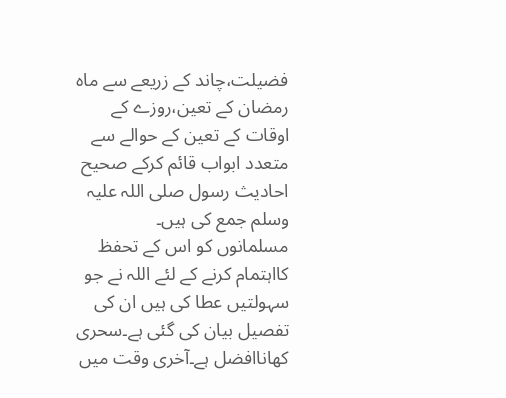فضیلت،چاند کے زریعے سے ماہ رمضان کے تعین،روزے کے اوقات کے تعین کے حوالے سے متعدد ابواب قائم کرکے صحیح احادیث رسول صلی اللہ علیہ وسلم جمع کی ہیں۔
مسلمانوں کو اس کے تحفظ کااہتمام کرنے کے لئے اللہ نے جو سہولتیں عطا کی ہیں ان کی تفصیل بیان کی گئی ہے۔سحری کھاناافضل ہے۔آخری وقت میں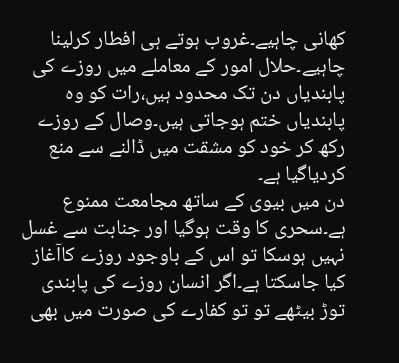کھانی چاہیے۔غروب ہوتے ہی افطار کرلینا چاہیے۔حلال امور کے معاملے میں روزے کی پابندیاں دن تک محدود ہیں،رات کو وہ پابندیاں ختم ہوجاتی ہیں۔وصال کے روزے رکھ کر خود کو مشقت میں ڈالنے سے منع کردیاگیا ہے۔
دن میں بیوی کے ساتھ مجامعت ممنوع ہے۔سحری کا وقت ہوگیا اور جنابت سے غسل نہیں ہوسکا تو اس کے باوجود روزے کاآغاز کیا جاسکتا ہے۔اگر انسان روزے کی پابندی توڑ بیٹھے تو تو کفارے کی صورت میں بھی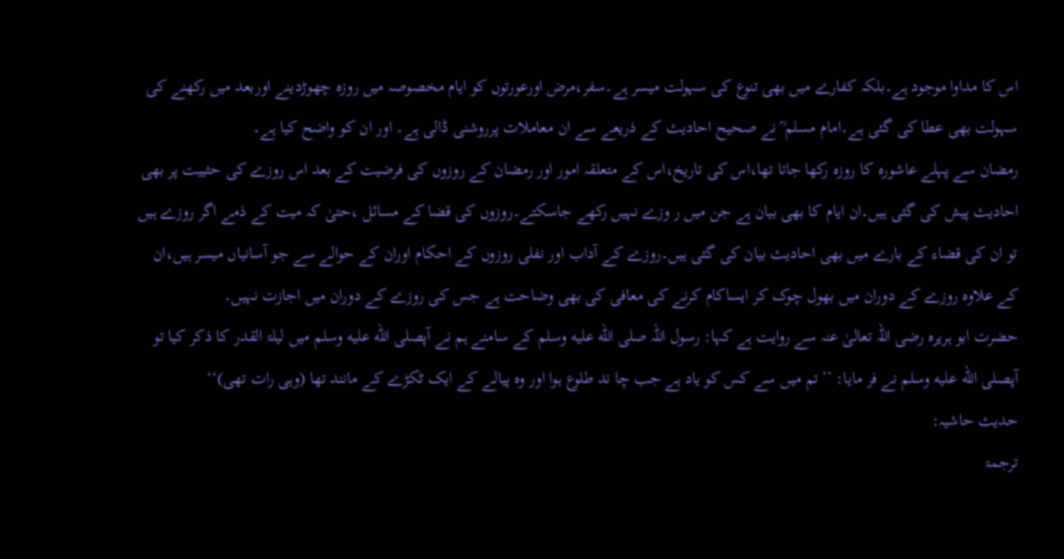اس کا مداوا موجود ہے۔بلکہ کفارے میں بھی تنوع کی سہولت میسر ہے۔سفر،مرض اورعورتوں کو ایام مخصوصہ میں روزہ چھوڑدینے اوربعد میں رکھنے کی سہولت بھی عطا کی گئی ہے۔امام مسلم ؒ نے صحیح احادیث کے ذریعے سے ان معاملات پرروشنی ڈالی ہے۔ اور ان کو واضح کیا ہے۔
رمضان سے پہلے عاشورہ کا روزہ رکھا جاتا تھا،اس کی تاریخ،اس کے متعلقہ امور اور رمضان کے روزوں کی فرضیت کے بعد اس روزے کی حثییت پر بھی احادیث پیش کی گئی ہیں۔ان ایام کا بھی بیان ہے جن میں ر وزے نہیں رکھے جاسکتے۔روزوں کی قضا کے مسائل ،حتیٰ کہ میت کے ذمے اگر روزے ہیں تو ان کی قضاء کے بارے میں بھی احادیث بیان کی گئی ہیں۔روزے کے آداب اور نفلی روزوں کے احکام اوران کے حوالے سے جو آسانیاں میسر ہیں،ان کے علاوہ روزے کے دوران میں بھول چوک کر ایساکام کرنے کی معافی کی بھی وضاحت ہے جس کی روزے کے دوران میں اجازت نہیں۔
حضرت ابو ہریرہ رضی اللہ تعالیٰ عنہ سے روایت ہے کہا: رسول اللہ صلى الله عليه وسلم کے سامنے ہم نے آپصلى الله عليه وسلم میں لیلۃ القدر کا ذکر کیا تو آپصلى الله عليه وسلم نے فر مایا: ’’تم میں سے کس کو یاد ہے جب چا ند طلوع ہوا اور وہ پیالے کے ایک ٹکڑے کے مانند تھا (وہی رات تھی)‘‘
حدیث حاشیہ:
ترجمۃ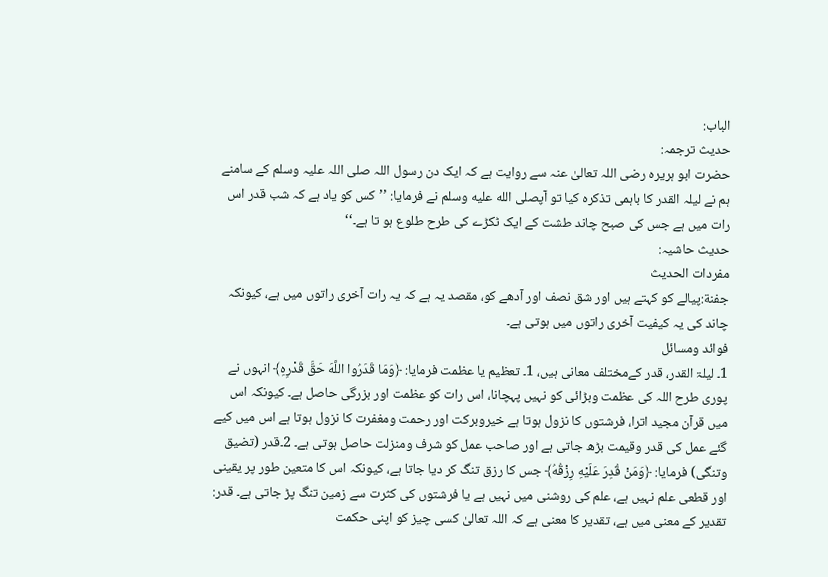الباب:
حدیث ترجمہ:
حضرت ابو ہریرہ رضی اللہ تعالیٰ عنہ سے روایت ہے کہ ایک دن رسول اللہ صلی اللہ علیہ وسلم کے سامنے ہم نے لیلہ القدر کا باہمی تذکرہ کیا تو آپصلى الله عليه وسلم نے فرمایا: ’’کس کو یاد ہے کہ شب قدر اس رات میں ہے جس کی صبح چاند طشت کے ایک ٹکڑے کی طرح طلوع ہو تا ہے۔‘‘
حدیث حاشیہ:
مفردات الحدیث
جفنة:پیالے کو کہتے ہیں اور شق نصف اور آدھے کو، مقصد یہ ہے کہ یہ رات آخری راتوں میں ہے، کیونکہ چاند کی یہ کیفیت آخری راتوں میں ہوتی ہے۔
فوائد ومسائل
1۔ لیلۃ القدر، قدر کےمختلف معانی ہیں، 1۔ تعظیم یا عظمت فرمایا: ﴿وَمَا قَدَرُوا اللَّهَ حَقَّ قَدْرِهِ﴾ انہوں نے پوری طرح اللہ کی عظمت وبڑائی کو نہیں پہچانا، اس رات کو عظمت اور بزرگی حاصل ہے۔ کیونکہ اس میں قرآن مجید اترا، فرشتوں کا نزول ہوتا ہے خیروبرکت اور رحمت ومغفرت کا نزول ہوتا ہے اس میں کیے گئے عمل کی قدر وقیمت بڑھ جاتی ہے اور صاحب عمل کو شرف ومنزلت حاصل ہوتی ہے۔ 2۔قدر (تضیق وتنگی) فرمایا: ﴿وَمَنْ قُدِرَ عَلَيْهِ رِزْقُهُ﴾ جس کا رزق تنگ کر دیا جاتا ہے، کیونکہ اس کا متعین طور پر یقینی اور قطعی علم نہیں ہے، علم کی روشنی میں نہیں ہے یا فرشتوں کی کثرت سے زمین تنگ پڑ جاتی ہے۔ قدر: تقدیر کے معنی میں ہے، تقدیر کا معنی ہے کہ اللہ تعالیٰ کسی چیز کو اپنی حکمت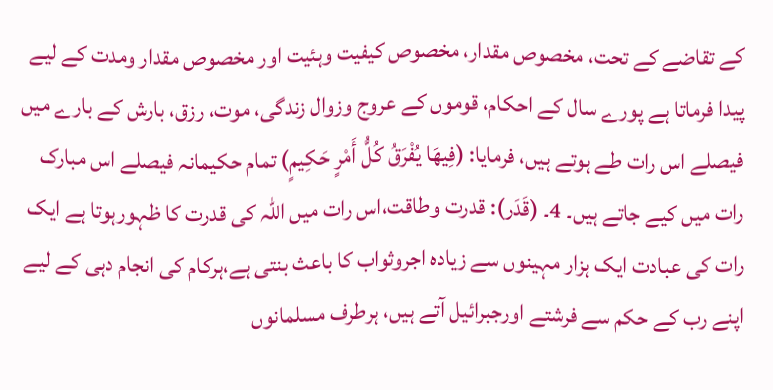کے تقاضے کے تحت، مخصوص مقدار، مخصوص کیفیت وہئیت اور مخصوص مقدار ومدت کے لیے پیدا فرماتا ہے پورے سال کے احکام، قوموں کے عروج وزوال زندگی، موت، رزق، بارش کے بارے میں فیصلے اس رات طے ہوتے ہیں، فرمایا: (فِيهَا يُفْرَقُ كُلُّ أَمْرٍ حَكِيمٍ) تمام حکیمانہ فیصلے اس مبارک رات میں کیے جاتے ہیں۔ 4۔ (قَدَر): قدرت وطاقت،اس رات میں اللہ کی قدرت کا ظہورہوتا ہے ایک رات کی عبادت ایک ہزار مہینوں سے زیادہ اجروثواب کا باعث بنتی ہے،ہرکام کی انجام دہی کے لیے اپنے رب کے حکم سے فرشتے اورجبرائیل آتے ہیں، ہرطرف مسلمانوں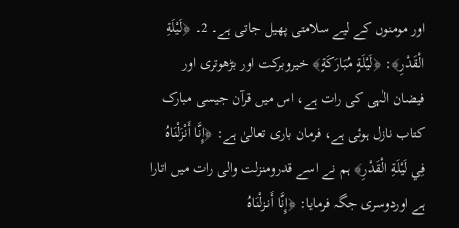اور مومنوں کے لیے سلامتی پھیل جاتی ہے۔ 2۔ ﴿لَيْلَةِ الْقَدْرِ﴾: ﴿لَيْلَةٍ مُبَارَكَةٍ﴾ خیروبرکت اور بڑھوتری اور فیضان الٰہی کی رات ہے، اس میں قرآن جیسی مبارک کتاب نازل ہوئی ہے، فرمان باری تعالیٰ ہے: ﴿إِنَّا أَنْزَلْنَاهُ فِي لَيْلَةِ الْقَدْرِ﴾ ہم نے اسے قدرومنزلت والی رات میں اتارا ہے اوردوسری جگہ فرمایا: ﴿إِنَّا أَنـزلْنَاهُ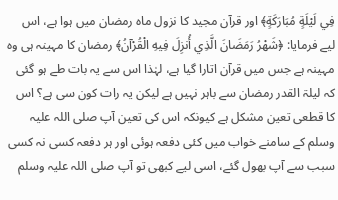فِي لَيْلَةٍ مُبَارَكَةٍ﴾ اور قرآن مجید کا نزول ماہ رمضان میں ہوا ہے، اس لیے فرمایا: ﴿شَهْرُ رَمَضَانَ الَّذِي أُنزِلَ فِيهِ الْقُرْآنُ﴾ رمضان کا مہینہ ہی وہ مہینہ ہے جس میں قرآن اتارا گیا ہے، لہٰذا اس سے یہ بات طے ہو گئی کہ لیلۃ القدر رمضان سے باہر نہیں ہے لیکن یہ رات کون سی ہے؟ اس کا قطعی تعین مشکل ہے کیونکہ اس کی تعین آپ صلی اللہ علیہ وسلم کے سامنے خواب میں کئی دفعہ ہوئی اور ہر دفعہ کسی نہ کسی سبب سے آپ بھول گئے، اسی لیے کبھی تو آپ صلی اللہ علیہ وسلم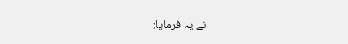نے یہ فرمایا: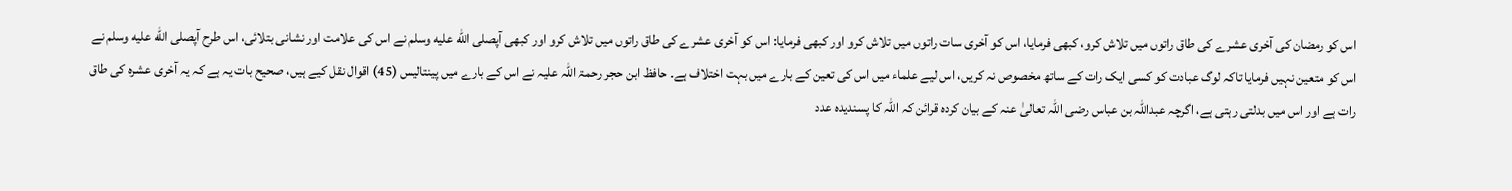اس کو رمضان کی آخری عشرے کی طاق راتوں میں تلاش کرو، کبھی فرمایا، اس کو آخری سات راتوں میں تلاش کرو اور کبھی فرمایا: اس کو آخری عشرے کی طاق راتوں میں تلاش کرو اور کبھی آپصلى الله عليه وسلم نے اس کی علامت اور نشانی بتلائی، اس طرح آپصلى الله عليه وسلم نے اس کو متعین نہیں فرمایا تاکہ لوگ عبادت کو کسی ایک رات کے ساتھ مخصوص نہ کریں، اس لیے علماء میں اس کی تعین کے بارے میں بہت اختلاف ہے۔ حافظ ابن حجر رحمۃ اللہ علیہ نے اس کے بارے میں پینتالیس (45) اقوال نقل کیے ہیں، صحیح بات یہ ہے کہ یہ آخری عشرہ کی طاق رات ہے اور اس میں بدلتی رہتی ہے، اگرچہ عبداللہ بن عباس رضی اللہ تعالیٰ عنہ کے بیان کردہ قرائن کہ اللہ کا پسندیدہ عدد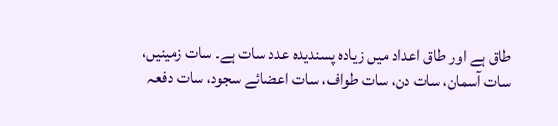طاق ہے اور طاق اعداد میں زیادہ پسندیدہ عدد سات ہے۔ سات زمینیں، سات آسمان، سات دن، سات طواف، سات اعضائے سجود، سات دفعہ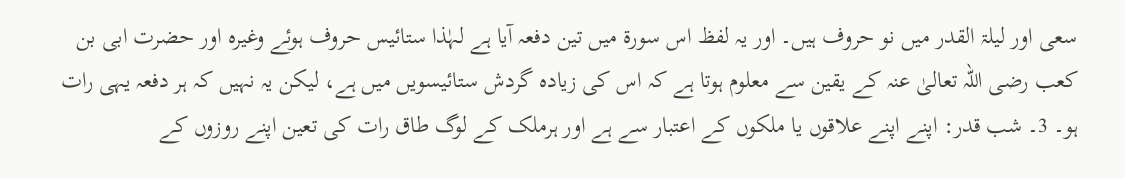سعی اور لیلۃ القدر میں نو حروف ہیں۔ اور یہ لفظ اس سورۃ میں تین دفعہ آیا ہے لہٰذا ستائیس حروف ہوئے وغیرہ اور حضرت ابی بن کعب رضی اللہ تعالیٰ عنہ کے یقین سے معلوم ہوتا ہے کہ اس کی زیادہ گردش ستائیسویں میں ہے، لیکن یہ نہیں کہ ہر دفعہ یہی رات ہو۔ 3۔ شب قدر: اپنے اپنے علاقوں یا ملکوں کے اعتبار سے ہے اور ہرملک کے لوگ طاق رات کی تعین اپنے روزوں کے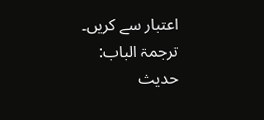اعتبار سے کریں۔
ترجمۃ الباب:
حدیث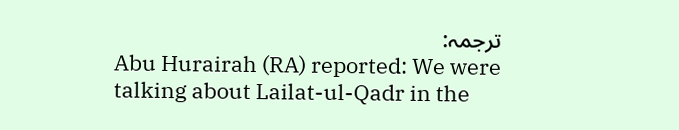ترجمہ:
Abu Hurairah (RA) reported: We were talking about Lailat-ul-Qadr in the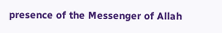presence of the Messenger of Allah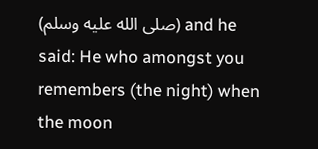(صلى الله عليه وسلم) and he said: He who amongst you remembers (the night) when the moon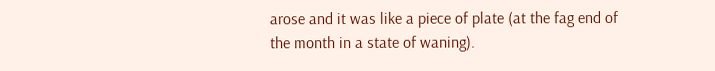arose and it was like a piece of plate (at the fag end of the month in a state of waning).